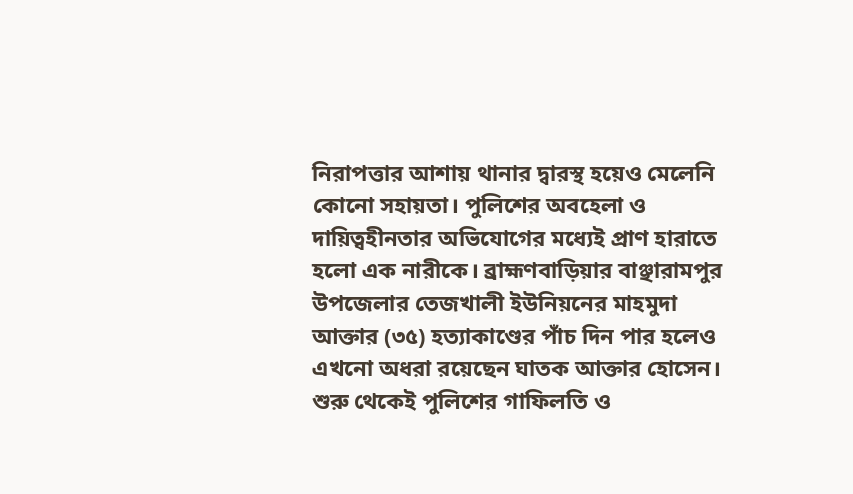নিরাপত্তার আশায় থানার দ্বারস্থ হয়েও মেলেনি কোনো সহায়তা। পুলিশের অবহেলা ও দায়িত্বহীনতার অভিযোগের মধ্যেই প্রাণ হারাতে হলো এক নারীকে। ব্রাহ্মণবাড়িয়ার বাঞ্ছারামপুর উপজেলার তেজখালী ইউনিয়নের মাহমুদা আক্তার (৩৫) হত্যাকাণ্ডের পাঁচ দিন পার হলেও এখনো অধরা রয়েছেন ঘাতক আক্তার হোসেন। শুরু থেকেই পুলিশের গাফিলতি ও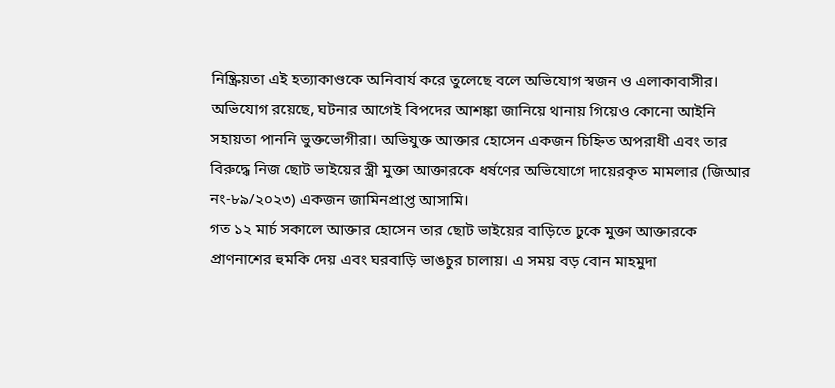নিষ্ক্রিয়তা এই হত্যাকাণ্ডকে অনিবার্য করে তুলেছে বলে অভিযোগ স্বজন ও এলাকাবাসীর।
অভিযোগ রয়েছে, ঘটনার আগেই বিপদের আশঙ্কা জানিয়ে থানায় গিয়েও কোনো আইনি সহায়তা পাননি ভুক্তভোগীরা। অভিযুক্ত আক্তার হোসেন একজন চিহ্নিত অপরাধী এবং তার বিরুদ্ধে নিজ ছোট ভাইয়ের স্ত্রী মুক্তা আক্তারকে ধর্ষণের অভিযোগে দায়েরকৃত মামলার (জিআর নং-৮৯/২০২৩) একজন জামিনপ্রাপ্ত আসামি।
গত ১২ মার্চ সকালে আক্তার হোসেন তার ছোট ভাইয়ের বাড়িতে ঢুকে মুক্তা আক্তারকে প্রাণনাশের হুমকি দেয় এবং ঘরবাড়ি ভাঙচুর চালায়। এ সময় বড় বোন মাহমুদা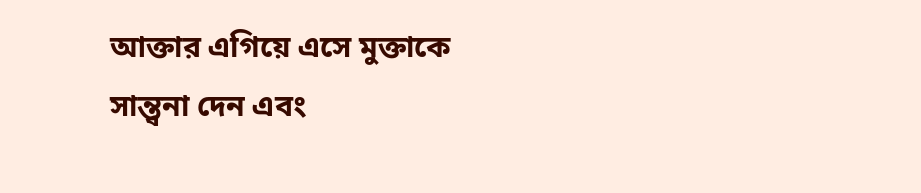আক্তার এগিয়ে এসে মুক্তাকে সান্ত্বনা দেন এবং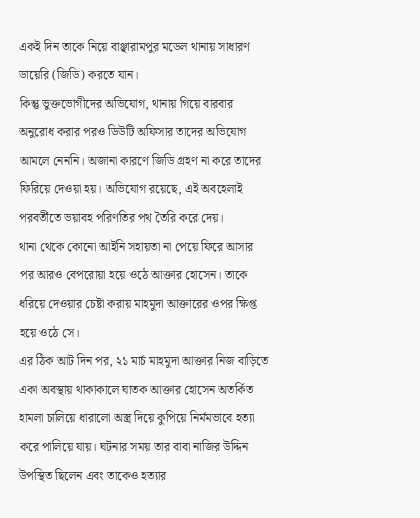একই দিন তাকে নিয়ে বাঞ্ছারামপুর মডেল থানায় সাধারণ ডায়েরি (জিডি) করতে যান।
কিন্তু ভুক্তভোগীদের অভিযোগ, থানায় গিয়ে বারবার অনুরোধ করার পরও ডিউটি অফিসার তাদের অভিযোগ আমলে নেননি। অজানা কারণে জিডি গ্রহণ না করে তাদের ফিরিয়ে দেওয়া হয়। অভিযোগ রয়েছে, এই অবহেলাই পরবর্তীতে ভয়াবহ পরিণতির পথ তৈরি করে দেয়।
থানা থেকে কোনো আইনি সহায়তা না পেয়ে ফিরে আসার পর আরও বেপরোয়া হয়ে ওঠে আক্তার হোসেন। তাকে ধরিয়ে দেওয়ার চেষ্টা করায় মাহমুদা আক্তারের ওপর ক্ষিপ্ত হয়ে ওঠে সে।
এর ঠিক আট দিন পর, ২১ মার্চ মাহমুদা আক্তার নিজ বাড়িতে একা অবস্থায় থাকাকালে ঘাতক আক্তার হোসেন অতর্কিত হামলা চালিয়ে ধারালো অস্ত্র দিয়ে কুপিয়ে নির্মমভাবে হত্যা করে পালিয়ে যায়। ঘটনার সময় তার বাবা নাজির উদ্দিন উপস্থিত ছিলেন এবং তাকেও হত্যার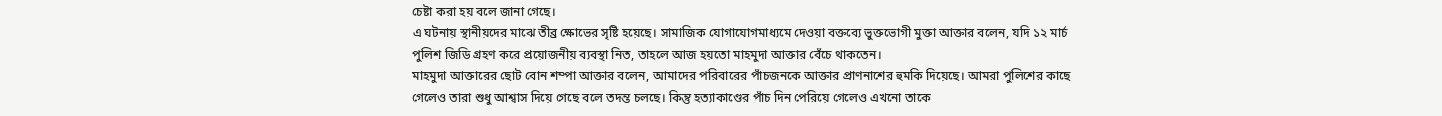চেষ্টা করা হয় বলে জানা গেছে।
এ ঘটনায় স্থানীয়দের মাঝে তীব্র ক্ষোভের সৃষ্টি হয়েছে। সামাজিক যোগাযোগমাধ্যমে দেওয়া বক্তব্যে ভুক্তভোগী মুক্তা আক্তার বলেন, যদি ১২ মার্চ পুলিশ জিডি গ্রহণ করে প্রয়োজনীয় ব্যবস্থা নিত, তাহলে আজ হয়তো মাহমুদা আক্তার বেঁচে থাকতেন।
মাহমুদা আক্তারের ছোট বোন শম্পা আক্তার বলেন, আমাদের পরিবারের পাঁচজনকে আক্তার প্রাণনাশের হুমকি দিয়েছে। আমরা পুলিশের কাছে গেলেও তারা শুধু আশ্বাস দিয়ে গেছে বলে তদন্ত চলছে। কিন্তু হত্যাকাণ্ডের পাঁচ দিন পেরিয়ে গেলেও এখনো তাকে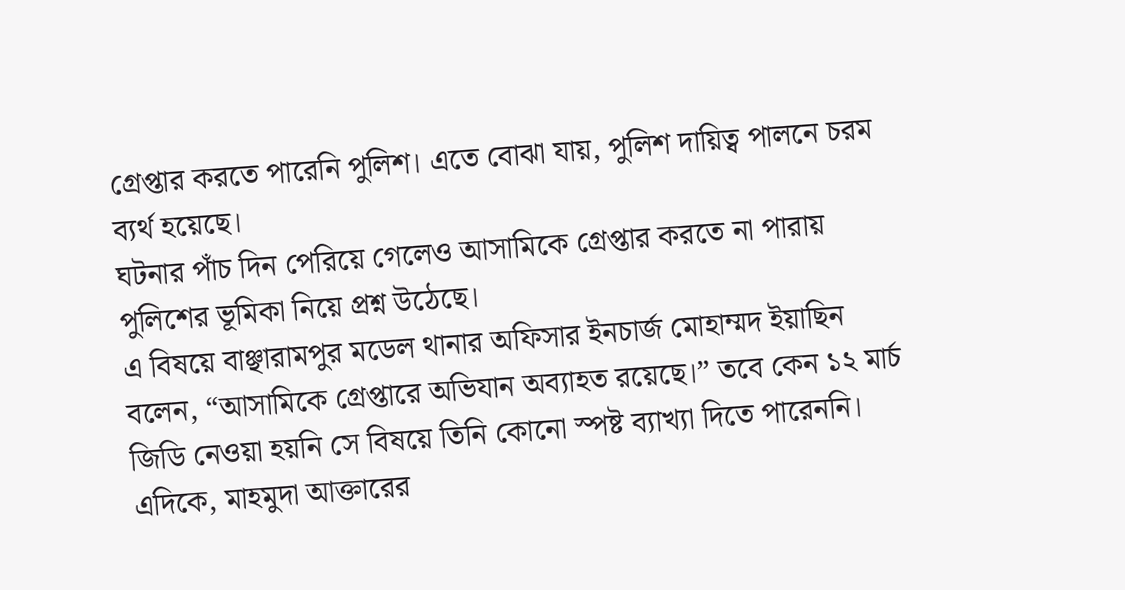গ্রেপ্তার করতে পারেনি পুলিশ। এতে বোঝা যায়, পুলিশ দায়িত্ব পালনে চরম ব্যর্থ হয়েছে।
ঘটনার পাঁচ দিন পেরিয়ে গেলেও আসামিকে গ্রেপ্তার করতে না পারায় পুলিশের ভূমিকা নিয়ে প্রশ্ন উঠেছে।
এ বিষয়ে বাঞ্ছারামপুর মডেল থানার অফিসার ইনচার্জ মোহাম্মদ ইয়াছিন বলেন, “আসামিকে গ্রেপ্তারে অভিযান অব্যাহত রয়েছে।” তবে কেন ১২ মার্চ জিডি নেওয়া হয়নি সে বিষয়ে তিনি কোনো স্পষ্ট ব্যাখ্যা দিতে পারেননি।
এদিকে, মাহমুদা আক্তারের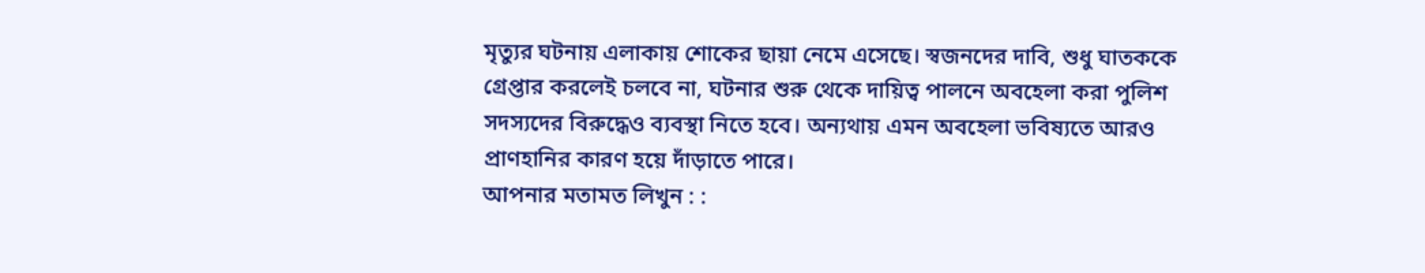মৃত্যুর ঘটনায় এলাকায় শোকের ছায়া নেমে এসেছে। স্বজনদের দাবি, শুধু ঘাতককে গ্রেপ্তার করলেই চলবে না, ঘটনার শুরু থেকে দায়িত্ব পালনে অবহেলা করা পুলিশ সদস্যদের বিরুদ্ধেও ব্যবস্থা নিতে হবে। অন্যথায় এমন অবহেলা ভবিষ্যতে আরও প্রাণহানির কারণ হয়ে দাঁড়াতে পারে।
আপনার মতামত লিখুন : :